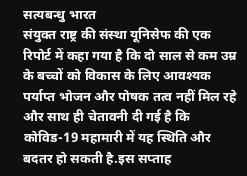सत्यबन्धु भारत
संयुक्त राष्ट्र की संस्था यूनिसेफ की एक रिपोर्ट में कहा गया है कि दो साल से कम उम्र के बच्चों को विकास के लिए आवश्यक पर्याप्त भोजन और पोषक तत्व नहीं मिल रहे और साथ ही चेतावनी दी गई है कि कोविड-19 महामारी में यह स्थिति और बदतर हो सकती है.इस सप्ताह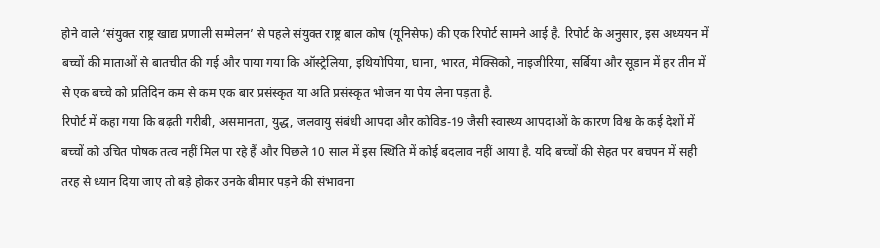होने वाले ‘संयुक्त राष्ट्र खाद्य प्रणाली सम्मेलन’ से पहले संयुक्त राष्ट्र बाल कोष (यूनिसेफ) की एक रिपोर्ट सामने आई है. रिपोर्ट के अनुसार, इस अध्ययन में बच्चों की माताओं से बातचीत की गई और पाया गया कि ऑस्ट्रेलिया, इथियोपिया, घाना, भारत, मेक्सिको, नाइजीरिया, सर्बिया और सूडान में हर तीन में से एक बच्चे को प्रतिदिन कम से कम एक बार प्रसंस्कृत या अति प्रसंस्कृत भोजन या पेय लेना पड़ता है.
रिपोर्ट में कहा गया कि बढ़ती गरीबी, असमानता, युद्ध, जलवायु संबंधी आपदा और कोविड-19 जैसी स्वास्थ्य आपदाओं के कारण विश्व के कई देशों में बच्चों को उचित पोषक तत्व नहीं मिल पा रहे हैं और पिछले 10 साल में इस स्थिति में कोई बदलाव नहीं आया है. यदि बच्चों की सेहत पर बचपन में सही तरह से ध्यान दिया जाए तो बड़े होकर उनके बीमार पड़ने की संभावना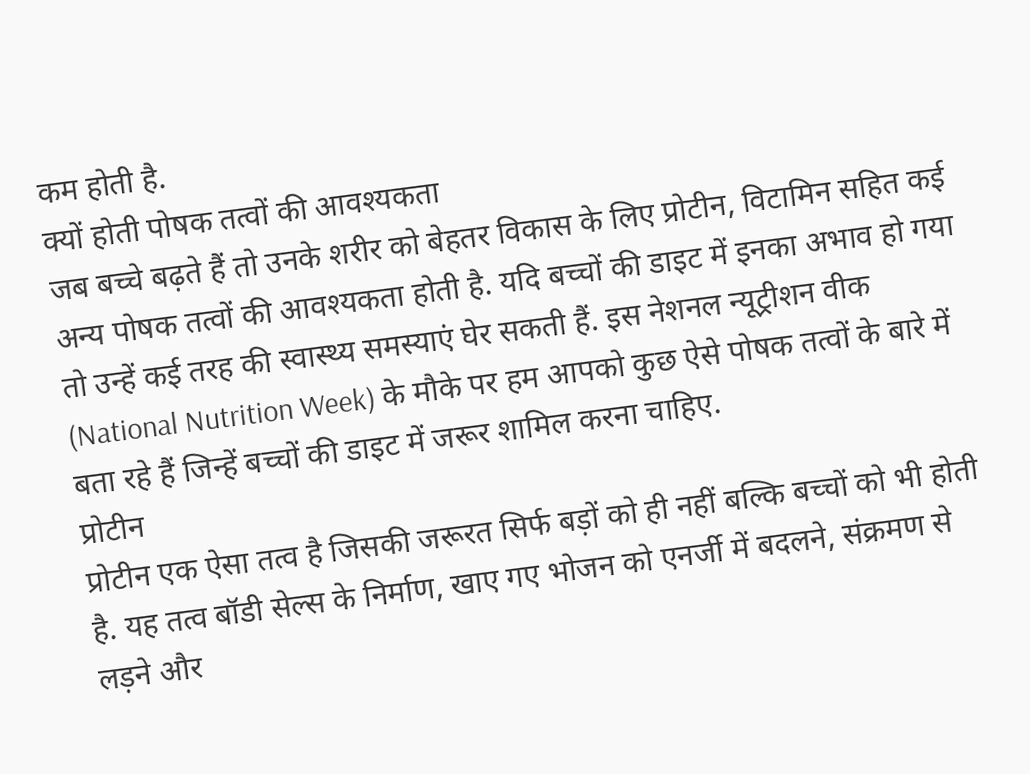कम होती है.
क्यों होती पोषक तत्वों की आवश्यकता
जब बच्चे बढ़ते हैं तो उनके शरीर को बेहतर विकास के लिए प्रोटीन, विटामिन सहित कई अन्य पोषक तत्वों की आवश्यकता होती है. यदि बच्चों की डाइट में इनका अभाव हो गया तो उन्हें कई तरह की स्वास्थ्य समस्याएं घेर सकती हैं. इस नेशनल न्यूट्रीशन वीक (National Nutrition Week) के मौके पर हम आपको कुछ ऐसे पोषक तत्वों के बारे में बता रहे हैं जिन्हें बच्चों की डाइट में जरूर शामिल करना चाहिए.
प्रोटीन
प्रोटीन एक ऐसा तत्व है जिसकी जरूरत सिर्फ बड़ों को ही नहीं बल्कि बच्चों को भी होती है. यह तत्व बॉडी सेल्स के निर्माण, खाए गए भोजन को एनर्जी में बदलने, संक्रमण से लड़ने और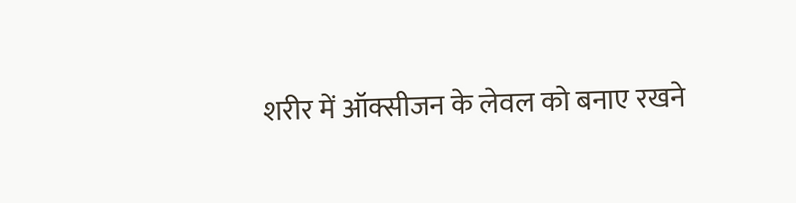शरीर में ऑक्सीजन के लेवल को बनाए रखने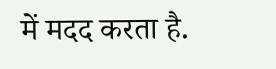में मदद करता है.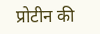प्रोटीन की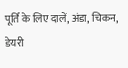पूर्ति के लिए दालें, अंडा, चिकन, डेयरी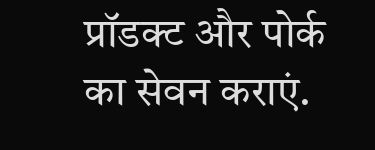प्रॉडक्ट और पोर्क का सेवन कराएं.